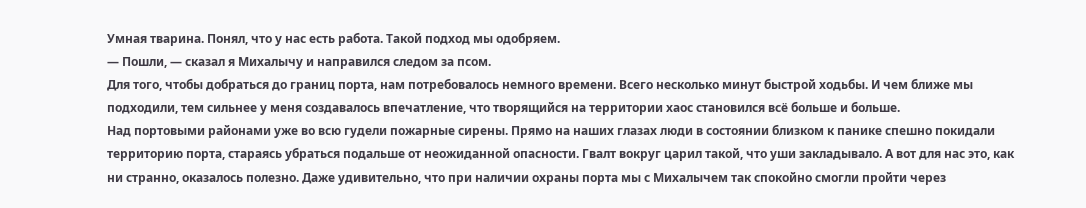Умная тварина. Понял, что у нас есть работа. Такой подход мы одобряем.
— Пошли, — сказал я Михалычу и направился следом за псом.
Для того, чтобы добраться до границ порта, нам потребовалось немного времени. Всего несколько минут быстрой ходьбы. И чем ближе мы подходили, тем сильнее у меня создавалось впечатление, что творящийся на территории хаос становился всё больше и больше.
Над портовыми районами уже во всю гудели пожарные сирены. Прямо на наших глазах люди в состоянии близком к панике спешно покидали территорию порта, стараясь убраться подальше от неожиданной опасности. Гвалт вокруг царил такой, что уши закладывало. А вот для нас это, как ни странно, оказалось полезно. Даже удивительно, что при наличии охраны порта мы с Михалычем так спокойно смогли пройти через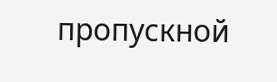пропускной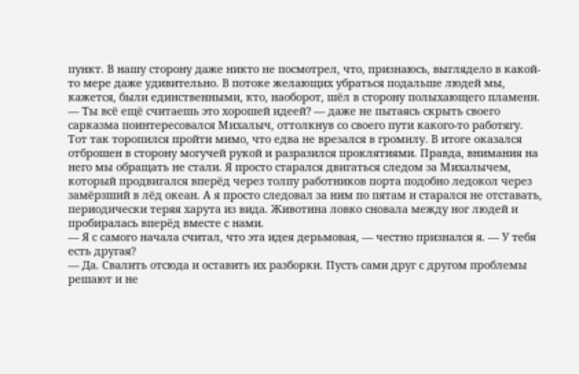пункт. В нашу сторону даже никто не посмотрел, что, признаюсь, выглядело в какой-то мере даже удивительно. В потоке желающих убраться подальше людей мы, кажется, были единственными, кто, наоборот, шёл в сторону полыхающего пламени.
— Ты всё ещё считаешь это хорошей идеей? — даже не пытаясь скрыть своего сарказма поинтересовался Михалыч, оттолкнув со своего пути какого-то работягу. Тот так торопился пройти мимо, что едва не врезался в громилу. В итоге оказался отброшен в сторону могучей рукой и разразился проклятиями. Правда, внимания на него мы обращать не стали. Я просто старался двигаться следом за Михалычем, который продвигался вперёд через толпу работников порта подобно ледокол через замёрзший в лёд океан. А я просто следовал за ним по пятам и старался не отставать, периодически теряя харута из вида. Животина ловко сновала между ног людей и пробиралась вперёд вместе с нами.
— Я с самого начала считал, что эта идея дерьмовая, — честно признался я. — У тебя есть другая?
— Да. Свалить отсюда и оставить их разборки. Пусть сами друг с другом проблемы решают и не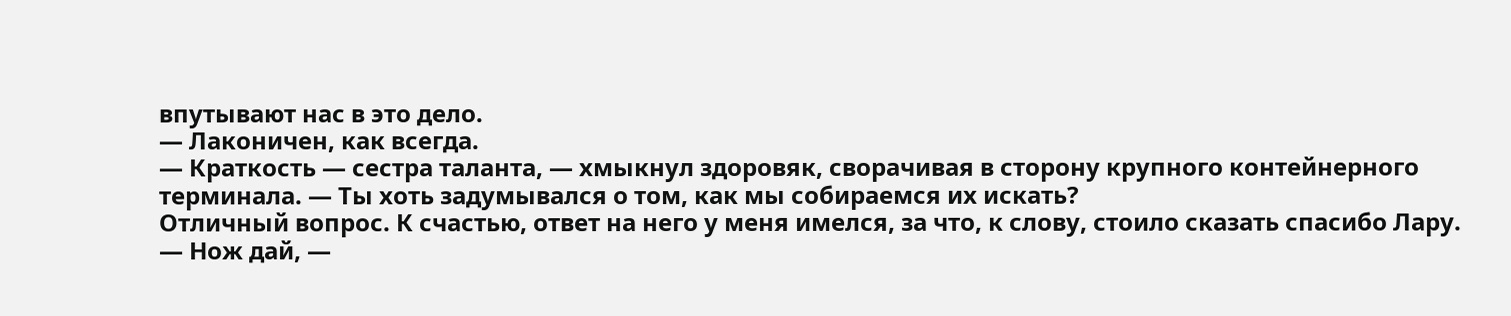впутывают нас в это дело.
— Лаконичен, как всегда.
— Краткость — сестра таланта, — хмыкнул здоровяк, сворачивая в сторону крупного контейнерного терминала. — Ты хоть задумывался о том, как мы собираемся их искать?
Отличный вопрос. К счастью, ответ на него у меня имелся, за что, к слову, стоило сказать спасибо Лару.
— Нож дай, —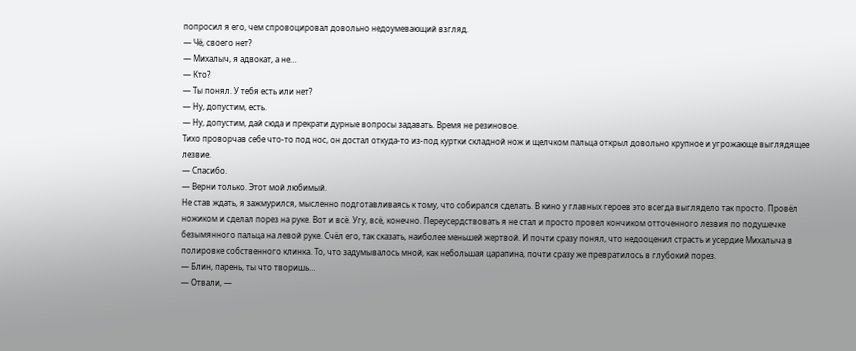попросил я его, чем спровоцировал довольно недоумевающий взгляд.
— Чё, своего нет?
— Михалыч, я адвокат, а не…
— Кто?
— Ты понял. У тебя есть или нет?
— Ну, допустим, есть.
— Ну, допустим, дай сюда и прекрати дурные вопросы задавать. Время не резиновое.
Тихо проворчав себе что-то под нос, он достал откуда-то из-под куртки складной нож и щелчком пальца открыл довольно крупное и угрожающе выглядящее лезвие.
— Спасибо.
— Верни только. Этот мой любимый.
Не став ждать, я зажмурился, мысленно подготавливаясь к тому, что собирался сделать. В кино у главных героев это всегда выглядело так просто. Провёл ножиком и сделал порез на руке. Вот и всё. Угу, всё, конечно. Переусердствовать я не стал и просто провел кончиком отточенного лезвия по подушечке безымянного пальца на левой руке. Счёл его, так сказать, наиболее меньшей жертвой. И почти сразу понял, что недооценил страсть и усердие Михалыча в полировке собственного клинка. То, что задумывалось мной, как небольшая царапина, почти сразу же превратилось в глубокий порез.
— Блин, парень, ты что творишь…
— Отвали, —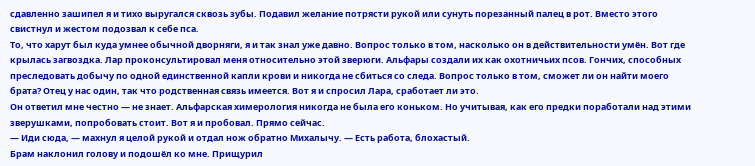сдавленно зашипел я и тихо выругался сквозь зубы. Подавил желание потрясти рукой или сунуть порезанный палец в рот. Вместо этого свистнул и жестом подозвал к себе пса.
То, что харут был куда умнее обычной дворняги, я и так знал уже давно. Вопрос только в том, насколько он в действительности умён. Вот где крылась загвоздка. Лар проконсультировал меня относительно этой зверюги. Альфары создали их как охотничьих псов. Гончих, способных преследовать добычу по одной единственной капли крови и никогда не сбиться со следа. Вопрос только в том, сможет ли он найти моего брата? Отец у нас один, так что родственная связь имеется. Вот я и спросил Лара, сработает ли это.
Он ответил мне честно — не знает. Альфарская химерология никогда не была его коньком. Но учитывая, как его предки поработали над этими зверушками, попробовать стоит. Вот я и пробовал. Прямо сейчас.
— Иди сюда, — махнул я целой рукой и отдал нож обратно Михалычу. — Есть работа, блохастый.
Брам наклонил голову и подошёл ко мне. Прищурил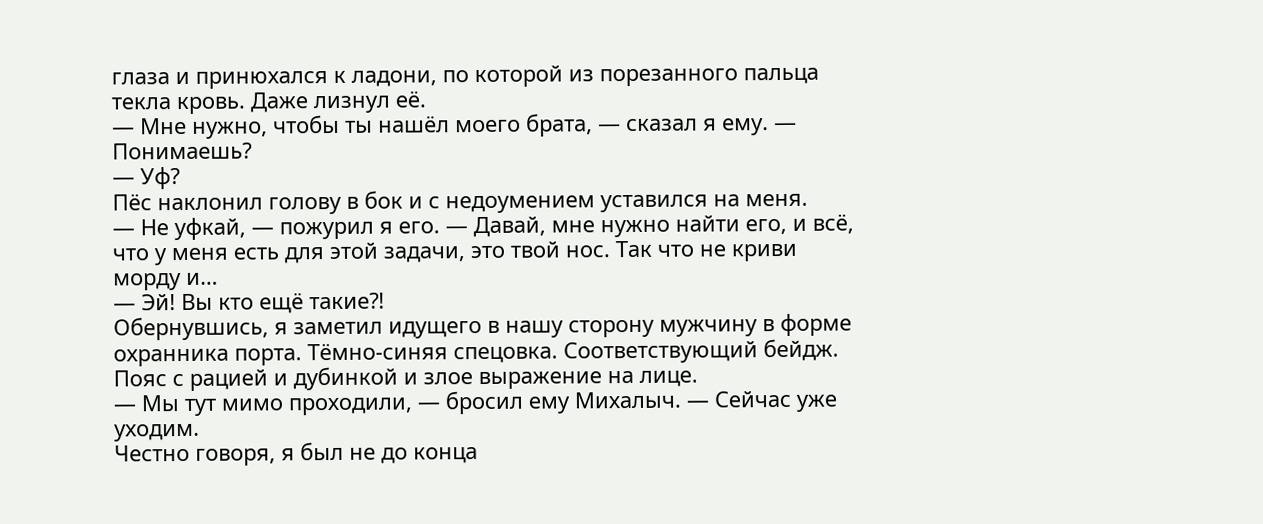глаза и принюхался к ладони, по которой из порезанного пальца текла кровь. Даже лизнул её.
— Мне нужно, чтобы ты нашёл моего брата, — сказал я ему. — Понимаешь?
— Уф?
Пёс наклонил голову в бок и с недоумением уставился на меня.
— Не уфкай, — пожурил я его. — Давай, мне нужно найти его, и всё, что у меня есть для этой задачи, это твой нос. Так что не криви морду и…
— Эй! Вы кто ещё такие⁈
Обернувшись, я заметил идущего в нашу сторону мужчину в форме охранника порта. Тёмно-синяя спецовка. Соответствующий бейдж. Пояс с рацией и дубинкой и злое выражение на лице.
— Мы тут мимо проходили, — бросил ему Михалыч. — Сейчас уже уходим.
Честно говоря, я был не до конца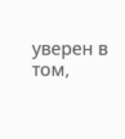уверен в том,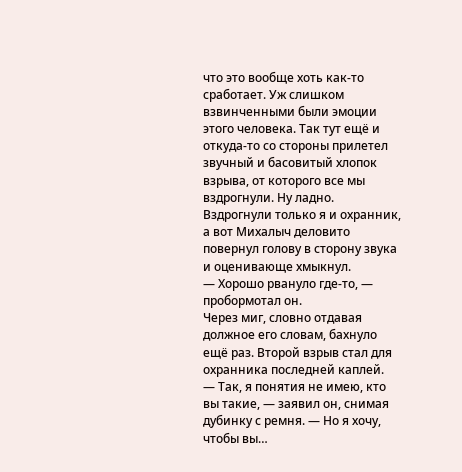что это вообще хоть как-то сработает. Уж слишком взвинченными были эмоции этого человека. Так тут ещё и откуда-то со стороны прилетел звучный и басовитый хлопок взрыва, от которого все мы вздрогнули. Ну ладно. Вздрогнули только я и охранник, а вот Михалыч деловито повернул голову в сторону звука и оценивающе хмыкнул.
— Хорошо рвануло где-то, — пробормотал он.
Через миг, словно отдавая должное его словам, бахнуло ещё раз. Второй взрыв стал для охранника последней каплей.
— Так, я понятия не имею, кто вы такие, — заявил он, снимая дубинку с ремня. — Но я хочу, чтобы вы…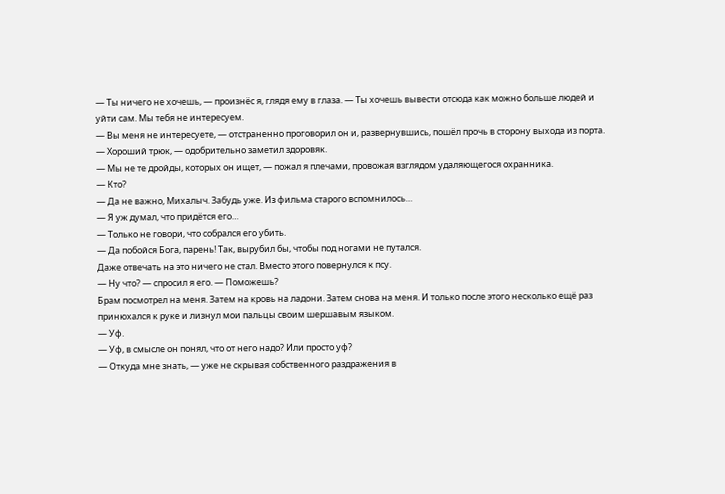— Ты ничего не хочешь, — произнёс я, глядя ему в глаза. — Ты хочешь вывести отсюда как можно больше людей и уйти сам. Мы тебя не интересуем.
— Вы меня не интересуете, — отстраненно проговорил он и, развернувшись, пошёл прочь в сторону выхода из порта.
— Хороший трюк, — одобрительно заметил здоровяк.
— Мы не те дройды, которых он ищет, — пожал я плечами, провожая взглядом удаляющегося охранника.
— Кто?
— Да не важно, Михалыч. Забудь уже. Из фильма старого вспомнилось…
— Я уж думал, что придётся его…
— Только не говори, что собрался его убить.
— Да побойся Бога, парень! Так, вырубил бы, чтобы под ногами не путался.
Даже отвечать на это ничего не стал. Вместо этого повернулся к псу.
— Ну что? — спросил я его. — Поможешь?
Брам посмотрел на меня. Затем на кровь на ладони. Затем снова на меня. И только после этого несколько ещё раз принюхался к руке и лизнул мои пальцы своим шершавым языком.
— Уф.
— Уф, в смысле он понял, что от него надо? Или просто уф?
— Откуда мне знать, — уже не скрывая собственного раздражения в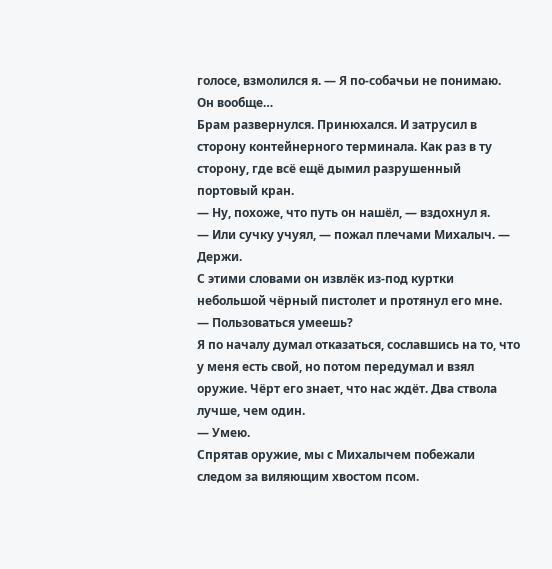голосе, взмолился я. — Я по-собачьи не понимаю. Он вообще…
Брам развернулся. Принюхался. И затрусил в сторону контейнерного терминала. Как раз в ту сторону, где всё ещё дымил разрушенный портовый кран.
— Ну, похоже, что путь он нашёл, — вздохнул я.
— Или сучку учуял, — пожал плечами Михалыч. — Держи.
С этими словами он извлёк из-под куртки небольшой чёрный пистолет и протянул его мне.
— Пользоваться умеешь?
Я по началу думал отказаться, сославшись на то, что у меня есть свой, но потом передумал и взял оружие. Чёрт его знает, что нас ждёт. Два ствола лучше, чем один.
— Умею.
Спрятав оружие, мы с Михалычем побежали следом за виляющим хвостом псом.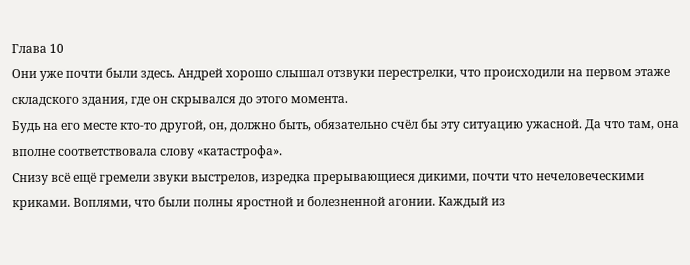Глава 10
Они уже почти были здесь. Андрей хорошо слышал отзвуки перестрелки, что происходили на первом этаже складского здания, где он скрывался до этого момента.
Будь на его месте кто-то другой, он, должно быть, обязательно счёл бы эту ситуацию ужасной. Да что там, она вполне соответствовала слову «катастрофа».
Снизу всё ещё гремели звуки выстрелов, изредка прерывающиеся дикими, почти что нечеловеческими криками. Воплями, что были полны яростной и болезненной агонии. Каждый из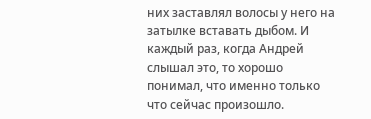них заставлял волосы у него на затылке вставать дыбом. И каждый раз, когда Андрей слышал это, то хорошо понимал, что именно только что сейчас произошло.